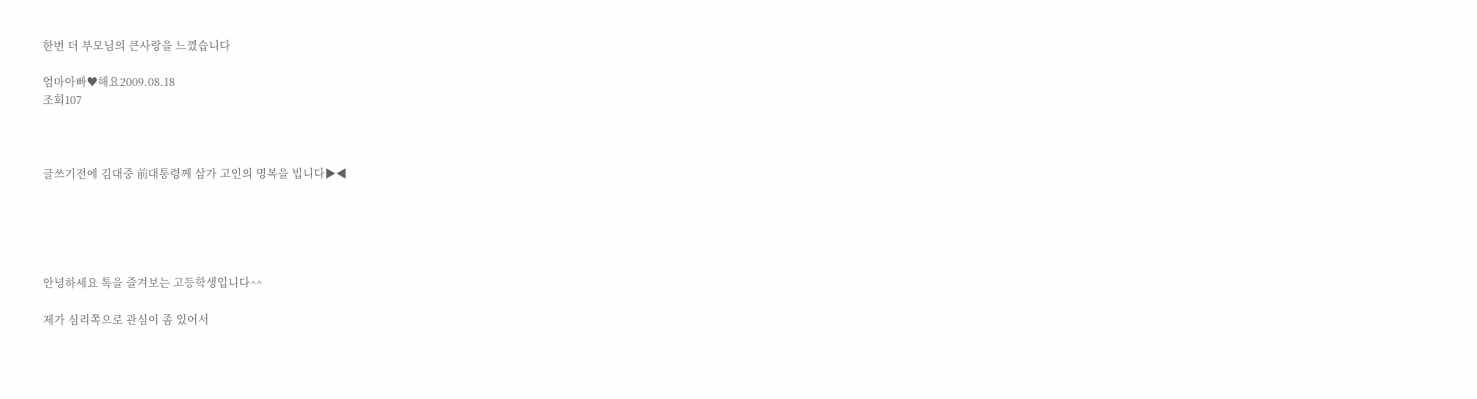한번 더 부모님의 큰사랑을 느꼈습니다

엄마아빠♥해요2009.08.18
조회107



글쓰기전에 김대중 前대통령께 삼가 고인의 명복을 빕니다▶◀





안녕하세요 톡을 즐겨보는 고등학생입니다^^

제가 심리쪽으로 관심이 좀 있어서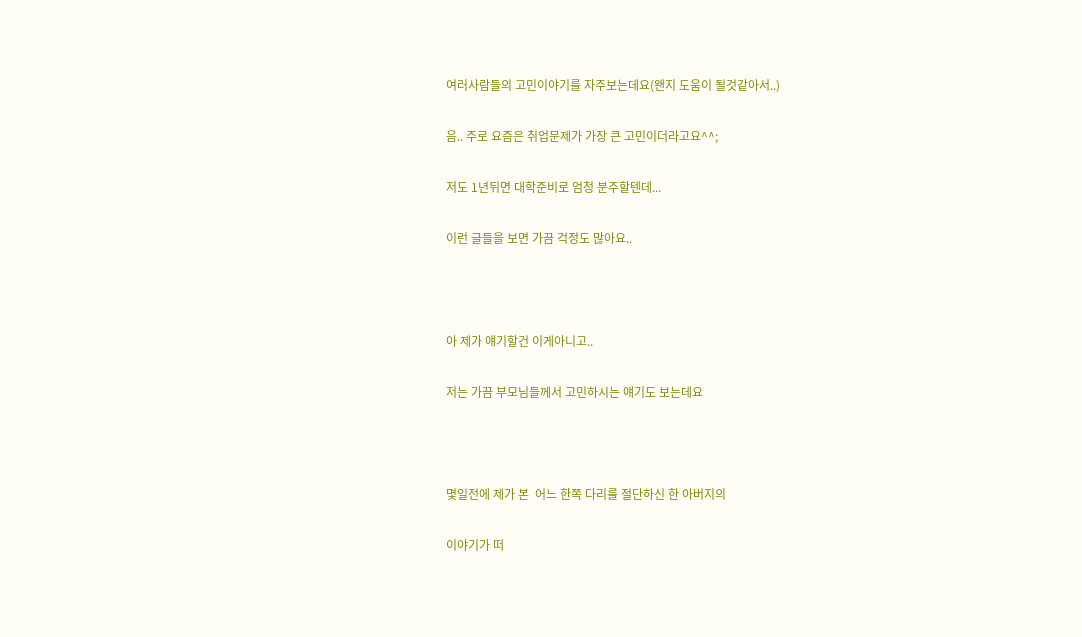여러사람들의 고민이야기를 자주보는데요(왠지 도움이 될것같아서..)

음.. 주로 요즘은 취업문제가 가장 큰 고민이더라고요^^;

저도 1년뒤면 대학준비로 엄청 분주할텐데...

이런 글들을 보면 가끔 걱정도 많아요..



아 제가 얘기할건 이게아니고..

저는 가끔 부모님들께서 고민하시는 얘기도 보는데요



몇일전에 제가 본  어느 한쪽 다리를 절단하신 한 아버지의

이야기가 떠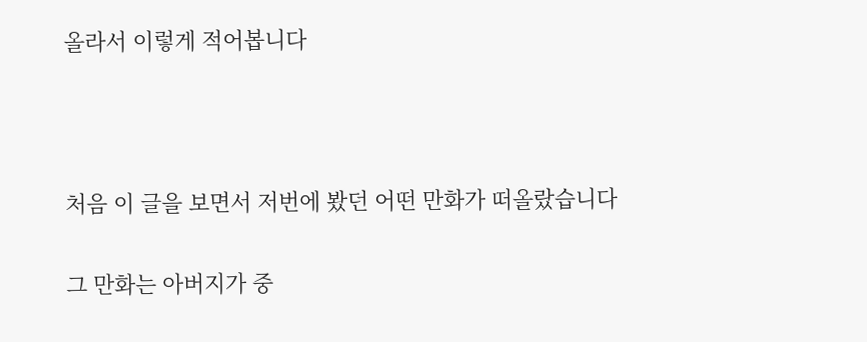올라서 이렇게 적어봅니다



처음 이 글을 보면서 저번에 봤던 어떤 만화가 떠올랐습니다

그 만화는 아버지가 중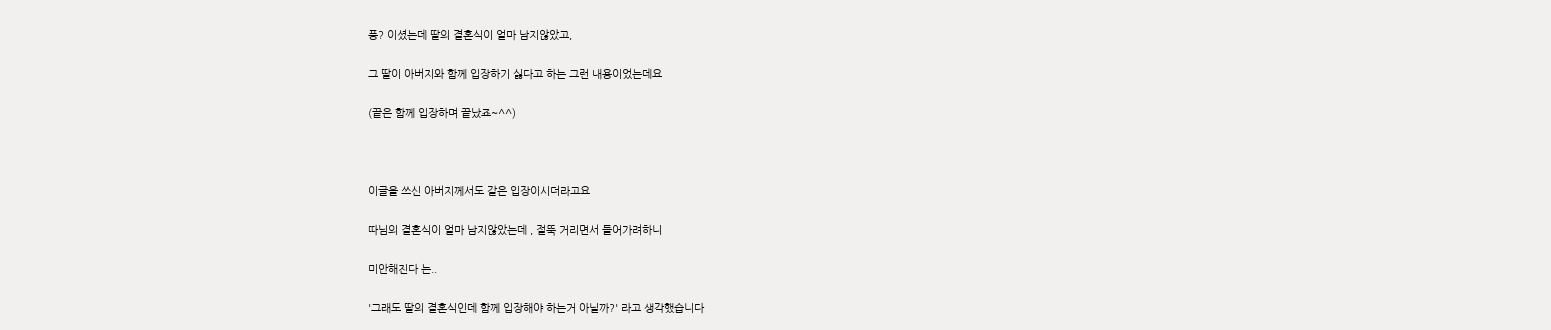풍? 이셨는데 딸의 결혼식이 얼마 남지않았고,

그 딸이 아버지와 함께 입장하기 싫다고 하는 그런 내용이었는데요

(끝은 함께 입장하며 끝났죠~^^)



이글을 쓰신 아버지께서도 같은 입장이시더라고요

따님의 결혼식이 얼마 남지않았는데 , 절뚝 거리면서 들어가려하니

미안해진다 는..

'그래도 딸의 결혼식인데 함께 입장해야 하는거 아닐까?' 라고 생각했습니다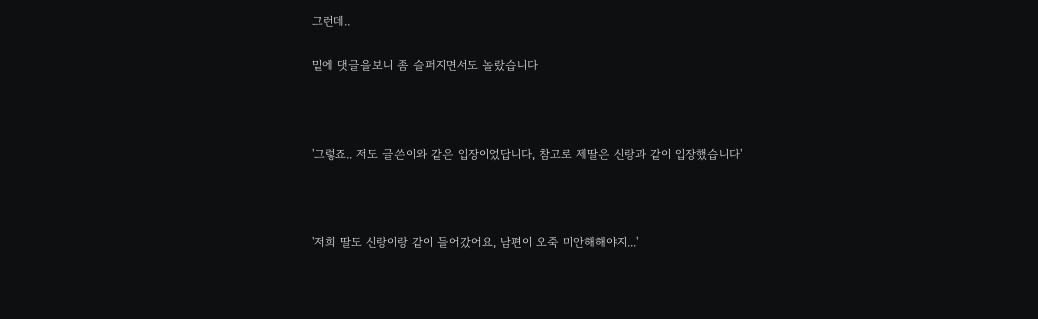그런데..

밑에 댓글을보니 좀 슬퍼지면서도 놀랐습니다



'그렇죠.. 저도 글쓴이와 같은 입장이었답니다, 참고로 제딸은 신랑과 같이 입장했습니다'



'저희 딸도 신랑이랑 같이 들어갔어요, 남편이 오죽 미안해해야지...'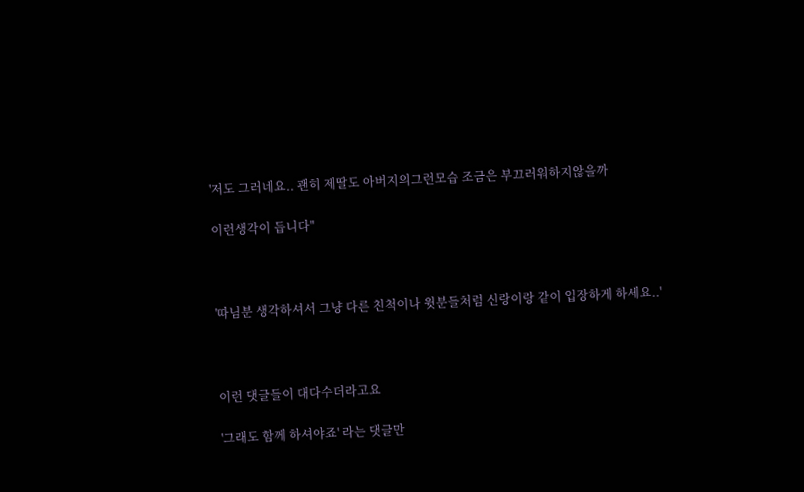'저도 그러네요.. 괜히 제딸도 아버지의그런모습 조금은 부끄러워하지않을까

이런생각이 듭니다"



'따님분 생각하셔서 그냥 다른 친척이나 윗분들처럼 신랑이랑 같이 입장하게 하세요..'



이런 댓글들이 대다수더라고요

'그래도 함께 하셔야죠' 라는 댓글만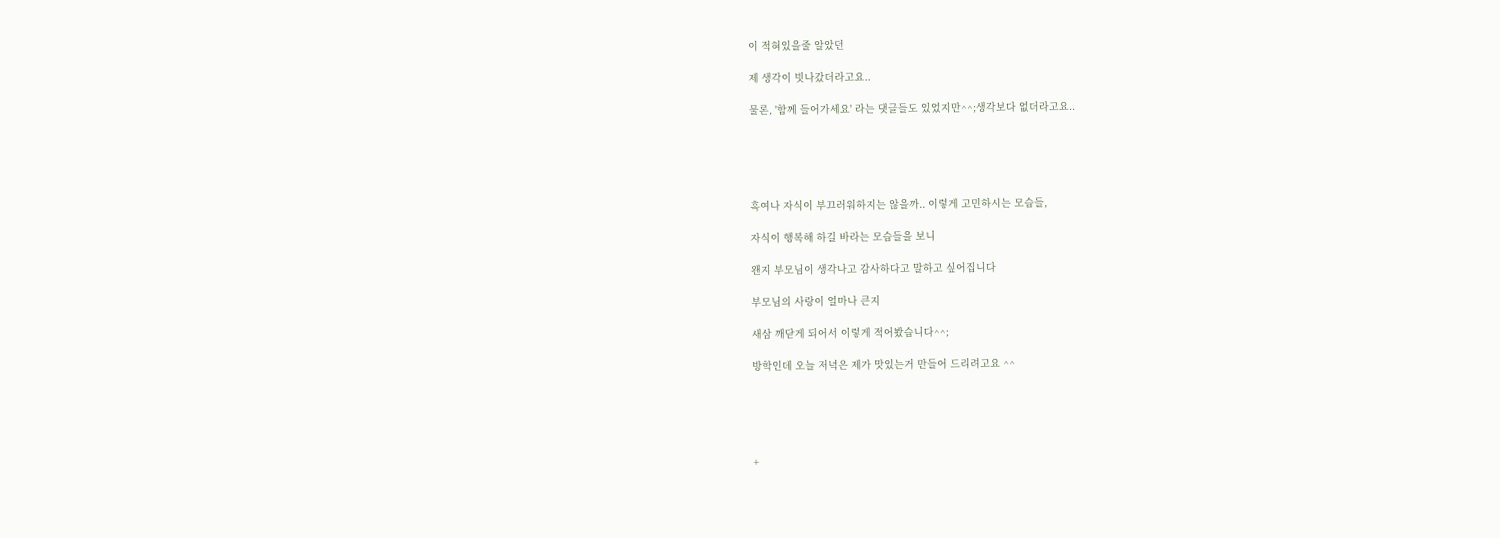이 적혀있을줄 알았던

제 생각이 빗나갔더라고요..

물론, '함께 들어가세요' 라는 댓글들도 있었지만^^;생각보다 없더라고요..





혹여나 자식이 부끄러워하지는 않을까.. 이렇게 고민하시는 모습들,

자식이 행복해 하길 바라는 모습들을 보니

왠지 부모님이 생각나고 감사하다고 말하고 싶어집니다

부모님의 사랑이 얼마나 큰지

새삼 깨닫게 되어서 이렇게 적어봤습니다^^;

방학인데 오늘 저녁은 제가 맛있는거 만들어 드리려고요 ^^





+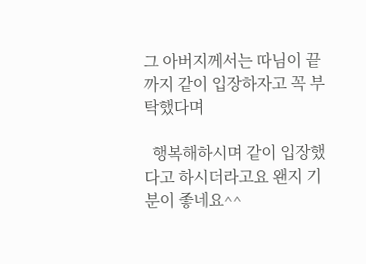그 아버지께서는 따님이 끝까지 같이 입장하자고 꼭 부탁했다며

  행복해하시며 같이 입장했다고 하시더라고요 왠지 기분이 좋네요^^